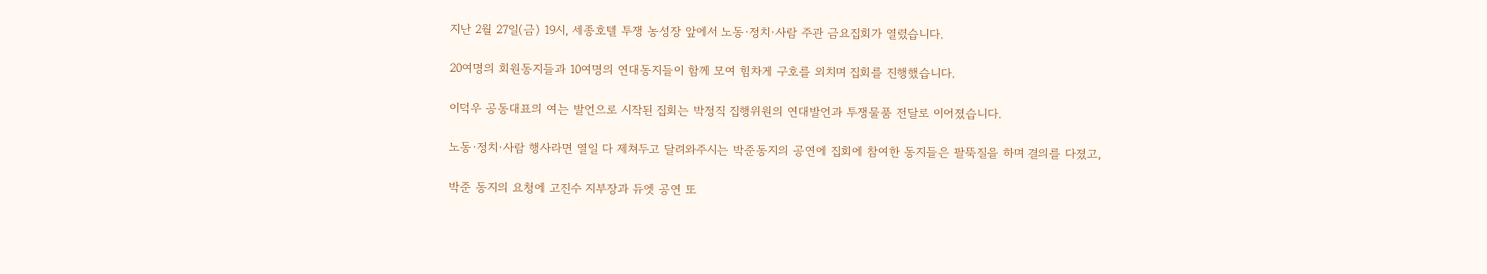지난 2월 27일(금) 19시, 세종호텔 투쟁 농성장 앞에서 노동∙정치∙사람 주관 금요집회가 열렸습니다.

20여명의 회원동지들과 10여명의 연대동지들이 함께 모여 힘차게 구호를 외치며 집회를 진행했습니다.

이덕우 공동대표의 여는 발언으로 시작된 집회는 박정직 집행위원의 연대발언과 투쟁물품 전달로 이어졌습니다.

노동∙정치∙사람 행사라면 열일 다 제쳐두고 달려와주시는 박준동지의 공연에 집회에 참여한 동지들은 팔뚝질을 하며 결의를 다졌고,

박준 동지의 요청에 고진수 지부장과 듀엣 공연 또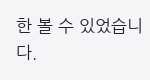한 볼 수 있었습니다.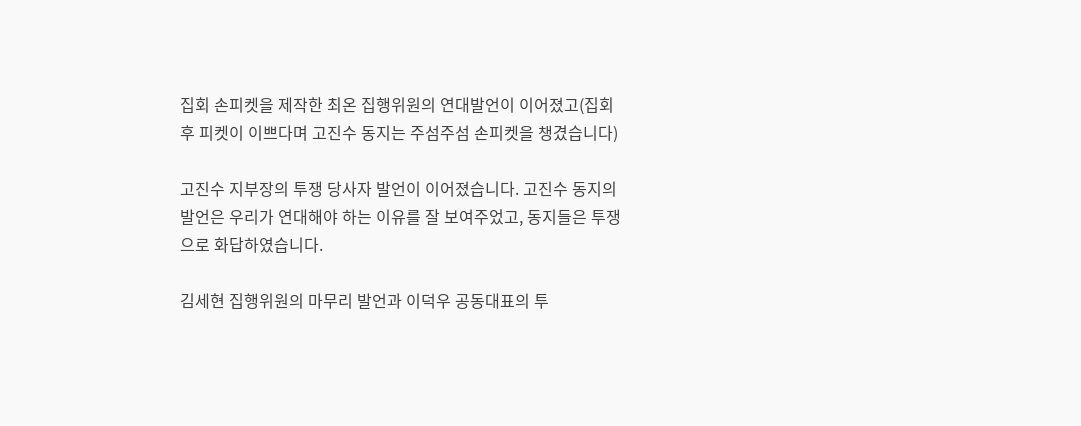집회 손피켓을 제작한 최온 집행위원의 연대발언이 이어졌고(집회 후 피켓이 이쁘다며 고진수 동지는 주섬주섬 손피켓을 챙겼습니다)

고진수 지부장의 투쟁 당사자 발언이 이어졌습니다. 고진수 동지의 발언은 우리가 연대해야 하는 이유를 잘 보여주었고, 동지들은 투쟁으로 화답하였습니다.

김세현 집행위원의 마무리 발언과 이덕우 공동대표의 투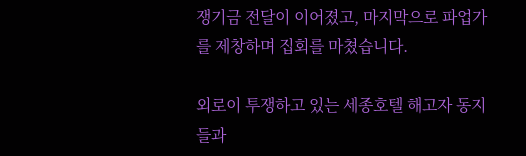쟁기금 전달이 이어졌고, 마지막으로 파업가를 제창하며 집회를 마쳤습니다.

외로이 투쟁하고 있는 세종호텔 해고자 동지들과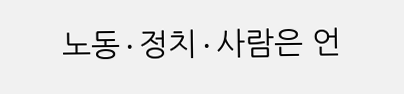노동∙정치∙사람은 언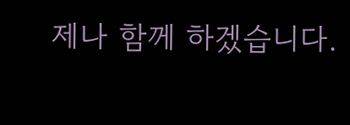제나 함께 하겠습니다.